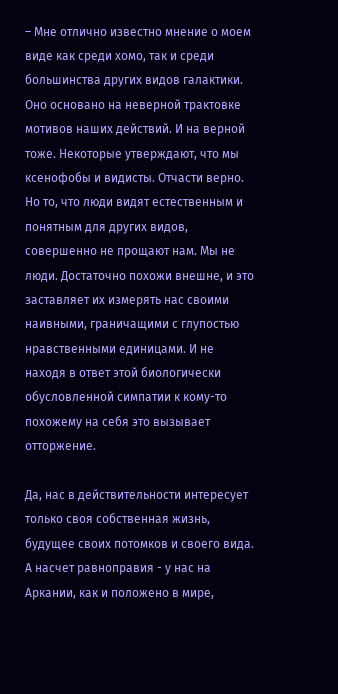– Мне отлично известно мнение о моем виде как среди хомо, так и среди большинства других видов галактики. Оно основано на неверной трактовке мотивов наших действий. И на верной тоже. Некоторые утверждают, что мы ксенофобы и видисты. Отчасти верно. Но то, что люди видят естественным и понятным для других видов, совершенно не прощают нам. Мы не люди. Достаточно похожи внешне, и это заставляет их измерять нас своими наивными, граничащими с глупостью нравственными единицами. И не находя в ответ этой биологически обусловленной симпатии к кому-то похожему на себя это вызывает отторжение.

Да, нас в действительности интересует только своя собственная жизнь, будущее своих потомков и своего вида. А насчет равноправия - у нас на Аркании, как и положено в мире,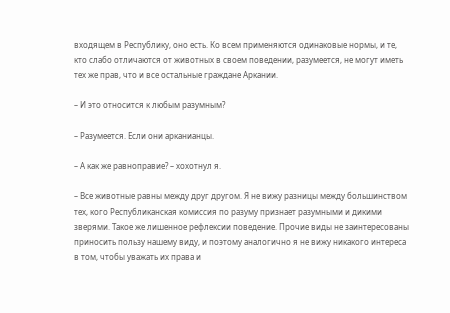входящем в Республику, оно есть. Ко всем применяются одинаковые нормы, и те, кто слабо отличаются от животных в своем поведении, разумеется, не могут иметь тех же прав, что и все остальные граждане Аркании.

– И это относится к любым разумным?

– Разумеется. Если они арканианцы.

– А как же равноправие? – хохотнул я.

– Все животные равны между друг другом. Я не вижу разницы между большинством тех, кого Республиканская комиссия по разуму признает разумными и дикими зверями. Такое же лишенное рефлексии поведение. Прочие виды не заинтересованы приносить пользу нашему виду, и поэтому аналогично я не вижу никакого интереса в том, чтобы уважать их права и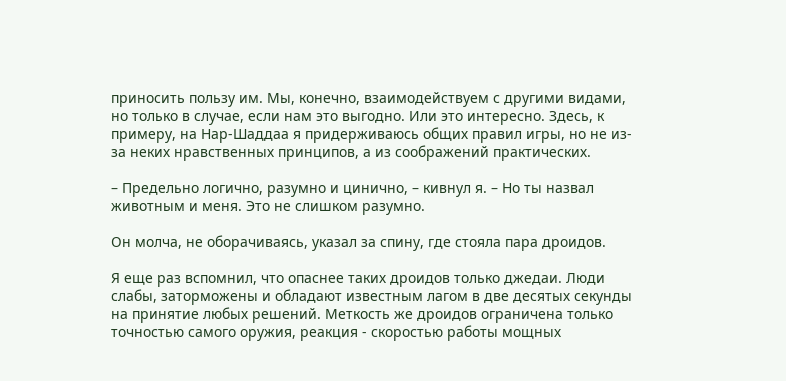приносить пользу им. Мы, конечно, взаимодействуем с другими видами, но только в случае, если нам это выгодно. Или это интересно. Здесь, к примеру, на Нар-Шаддаа я придерживаюсь общих правил игры, но не из-за неких нравственных принципов, а из соображений практических.

– Предельно логично, разумно и цинично, – кивнул я. – Но ты назвал животным и меня. Это не слишком разумно.

Он молча, не оборачиваясь, указал за спину, где стояла пара дроидов.

Я еще раз вспомнил, что опаснее таких дроидов только джедаи. Люди слабы, заторможены и обладают известным лагом в две десятых секунды на принятие любых решений. Меткость же дроидов ограничена только точностью самого оружия, реакция - скоростью работы мощных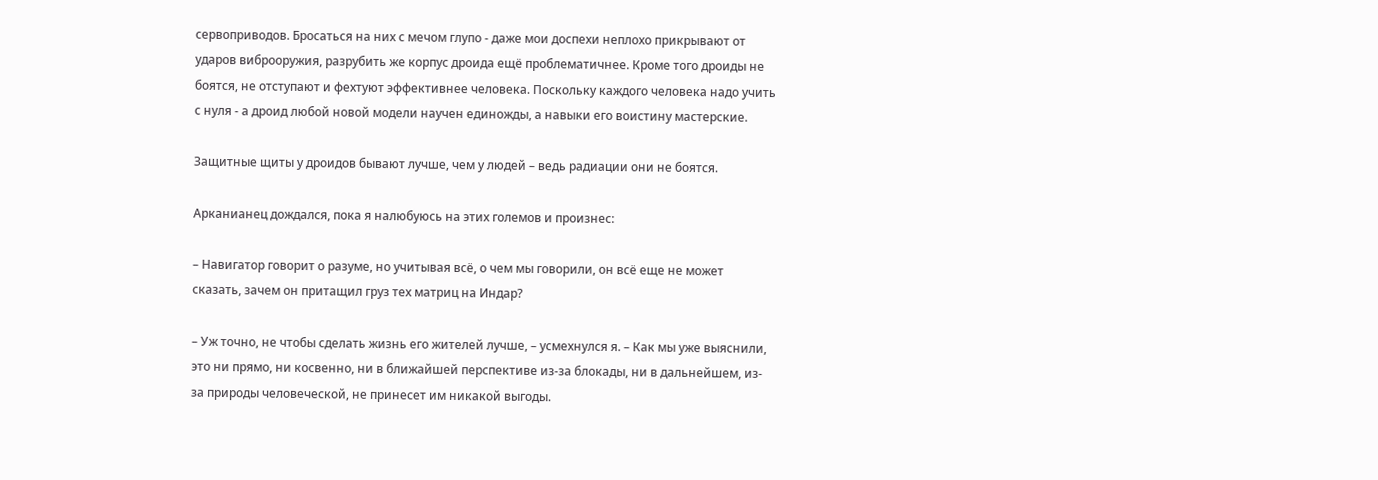сервоприводов. Бросаться на них с мечом глупо - даже мои доспехи неплохо прикрывают от ударов виброоружия, разрубить же корпус дроида ещё проблематичнее. Кроме того дроиды не боятся, не отступают и фехтуют эффективнее человека. Поскольку каждого человека надо учить с нуля - а дроид любой новой модели научен единожды, а навыки его воистину мастерские.

Защитные щиты у дроидов бывают лучше, чем у людей – ведь радиации они не боятся.

Арканианец дождался, пока я налюбуюсь на этих големов и произнес:

– Навигатор говорит о разуме, но учитывая всё, о чем мы говорили, он всё еще не может сказать, зачем он притащил груз тех матриц на Индар?

– Уж точно, не чтобы сделать жизнь его жителей лучше, – усмехнулся я. – Как мы уже выяснили, это ни прямо, ни косвенно, ни в ближайшей перспективе из-за блокады, ни в дальнейшем, из-за природы человеческой, не принесет им никакой выгоды.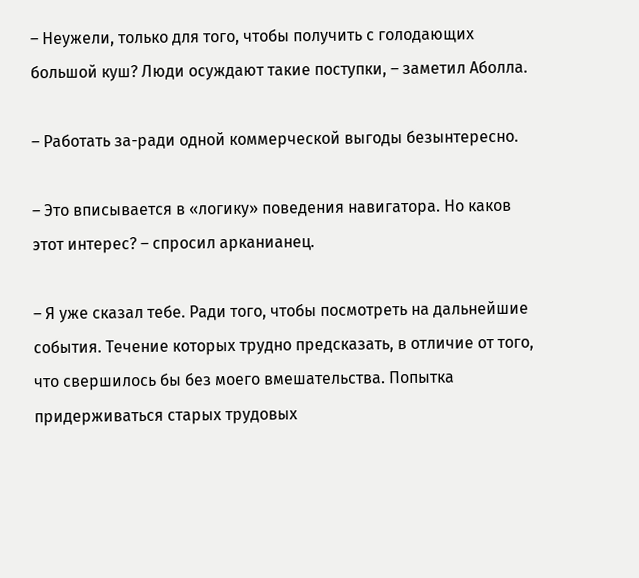– Неужели, только для того, чтобы получить с голодающих большой куш? Люди осуждают такие поступки, – заметил Аболла.

– Работать за-ради одной коммерческой выгоды безынтересно.

– Это вписывается в «логику» поведения навигатора. Но каков этот интерес? – спросил арканианец.

– Я уже сказал тебе. Ради того, чтобы посмотреть на дальнейшие события. Течение которых трудно предсказать, в отличие от того, что свершилось бы без моего вмешательства. Попытка придерживаться старых трудовых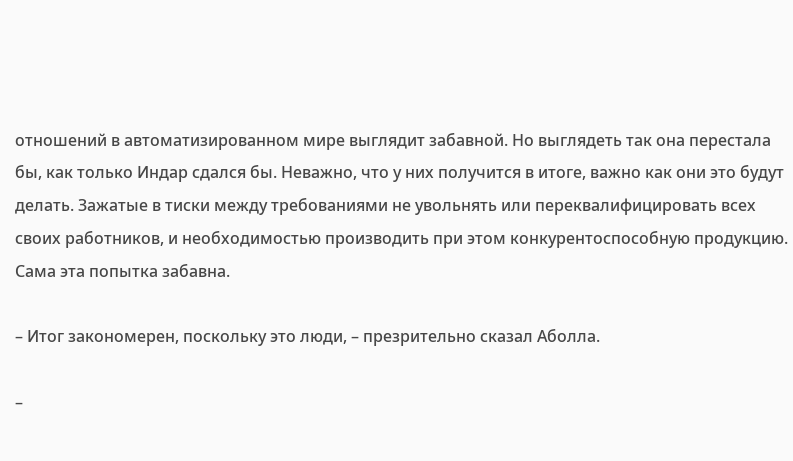отношений в автоматизированном мире выглядит забавной. Но выглядеть так она перестала бы, как только Индар сдался бы. Неважно, что у них получится в итоге, важно как они это будут делать. Зажатые в тиски между требованиями не увольнять или переквалифицировать всех своих работников, и необходимостью производить при этом конкурентоспособную продукцию. Сама эта попытка забавна.

– Итог закономерен, поскольку это люди, – презрительно сказал Аболла.

–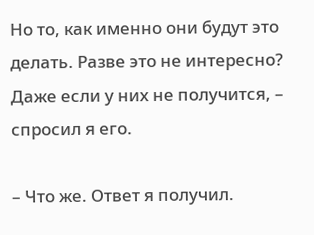Но то, как именно они будут это делать. Разве это не интересно? Даже если у них не получится, – спросил я его.

– Что же. Ответ я получил.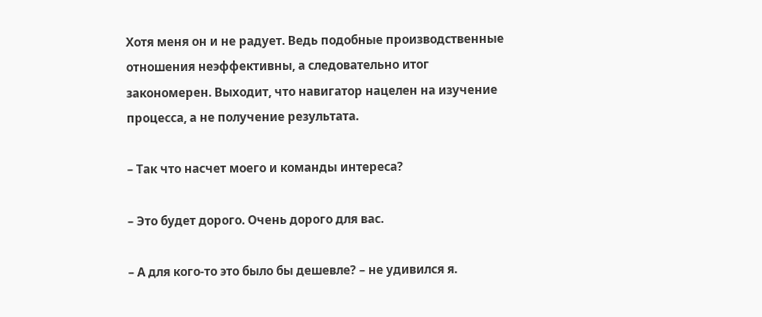Хотя меня он и не радует. Ведь подобные производственные отношения неэффективны, а следовательно итог закономерен. Выходит, что навигатор нацелен на изучение процесса, а не получение результата.

– Так что насчет моего и команды интереса?

– Это будет дорого. Очень дорого для вас.

– А для кого-то это было бы дешевле? – не удивился я.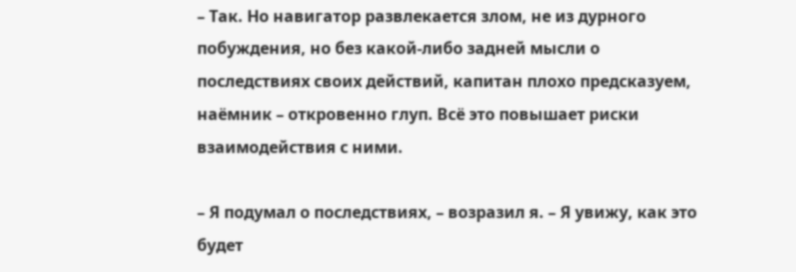– Так. Но навигатор развлекается злом, не из дурного побуждения, но без какой-либо задней мысли о последствиях своих действий, капитан плохо предсказуем, наёмник – откровенно глуп. Всё это повышает риски взаимодействия с ними.

– Я подумал о последствиях, – возразил я. – Я увижу, как это будет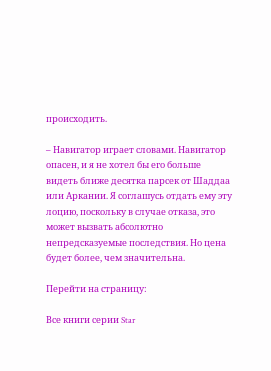происходить.

– Навигатор играет словами. Навигатор опасен, и я не хотел бы его больше видеть ближе десятка парсек от Шаддаа или Аркании. Я соглашусь отдать ему эту лоцию, поскольку в случае отказа, это может вызвать абсолютно непредсказуемые последствия. Но цена будет более, чем значительна.

Перейти на страницу:

Все книги серии Star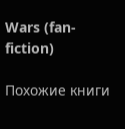Wars (fan-fiction)

Похожие книги